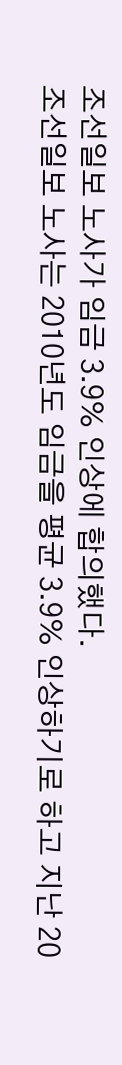조선일보 노사가 임금 3.9% 인상에 합의했다.
조선일보 노사는 2010년도 임금을 평균 3.9% 인상하기로 하고 지난 20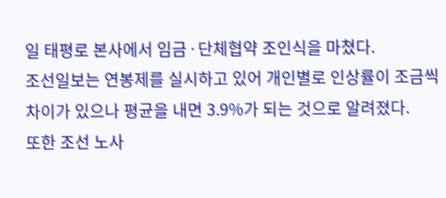일 태평로 본사에서 임금 ∙ 단체협약 조인식을 마쳤다.
조선일보는 연봉제를 실시하고 있어 개인별로 인상률이 조금씩 차이가 있으나 평균을 내면 3.9%가 되는 것으로 알려졌다.
또한 조선 노사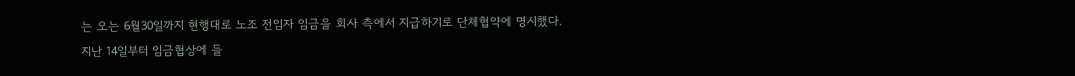는 오는 6월30일까지 현행대로 노조 전임자 임금을 회사 측에서 지급하기로 단체협약에 명시했다.
지난 14일부터 임금협상에 들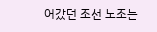어갔던 조선 노조는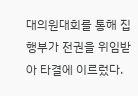대의원대회를 통해 집행부가 전권을 위임받아 타결에 이르렀다.